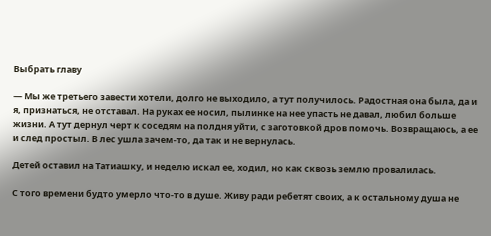Выбрать главу

— Мы же третьего завести хотели, долго не выходило, а тут получилось. Радостная она была, да и я, признаться, не отставал. На руках ее носил, пылинке на нее упасть не давал, любил больше жизни. А тут дернул черт к соседям на полдня уйти, с заготовкой дров помочь. Возвращаюсь, а ее и след простыл. В лес ушла зачем-то, да так и не вернулась.

Детей оставил на Татиашку, и неделю искал ее, ходил, но как сквозь землю провалилась.

С того времени будто умерло что-то в душе. Живу ради ребетят своих, а к остальному душа не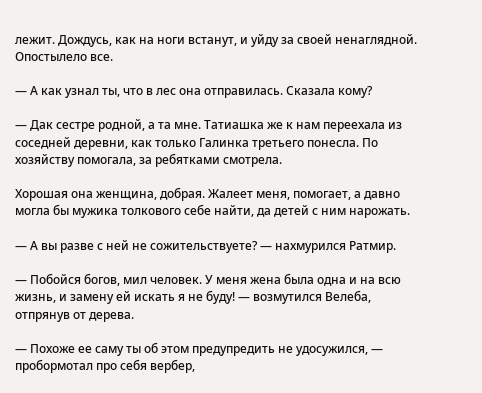лежит. Дождусь, как на ноги встанут, и уйду за своей ненаглядной. Опостылело все.

— А как узнал ты, что в лес она отправилась. Сказала кому?

— Дак сестре родной, а та мне. Татиашка же к нам переехала из соседней деревни, как только Галинка третьего понесла. По хозяйству помогала, за ребятками смотрела.

Хорошая она женщина, добрая. Жалеет меня, помогает, а давно могла бы мужика толкового себе найти, да детей с ним нарожать.

— А вы разве с ней не сожительствуете? — нахмурился Ратмир.

— Побойся богов, мил человек. У меня жена была одна и на всю жизнь, и замену ей искать я не буду! — возмутился Велеба, отпрянув от дерева.

— Похоже ее саму ты об этом предупредить не удосужился, — пробормотал про себя вербер,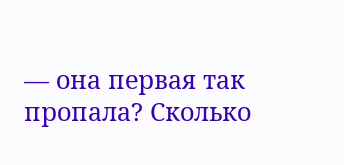— она первая так пропала? Сколько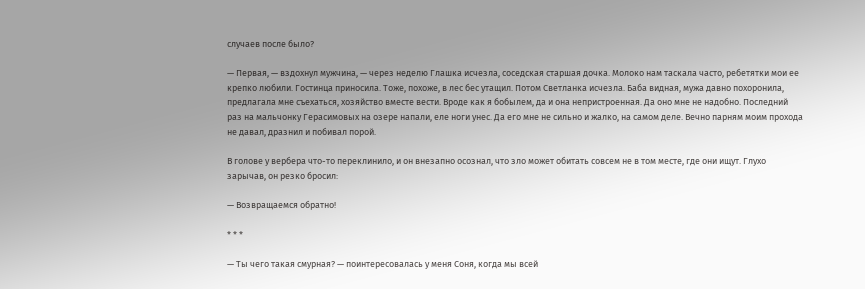случаев после было?

— Первая, — вздохнул мужчина, — через неделю Глашка исчезла, соседская старшая дочка. Молоко нам таскала часто, ребетятки мои ее крепко любили. Гостинца приносила. Тоже, похоже, в лес бес утащил. Потом Светланка исчезла. Баба видная, мужа давно похоронила, предлагала мне съехаться, хозяйство вместе вести. Вроде как я бобылем, да и она непристроенная. Да оно мне не надобно. Последний раз на мальчонку Герасимовых на озере напали, еле ноги унес. Да его мне не сильно и жалко, на самом деле. Вечно парням моим прохода не давал, дразнил и побивал порой.

В голове у вербера что-то переклинило, и он внезапно осознал, что зло может обитать совсем не в том месте, где они ищут. Глухо зарычав, он резко бросил:

— Возвращаемся обратно!

* * *

— Ты чего такая смурная? — поинтересовалась у меня Соня, когда мы всей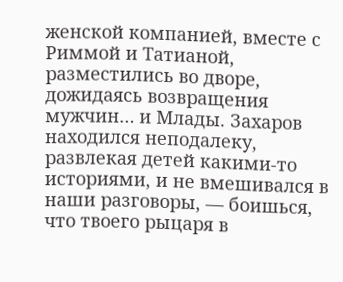женской компанией, вместе с Риммой и Татианой, разместились во дворе, дожидаясь возвращения мужчин… и Млады. Захаров находился неподалеку, развлекая детей какими-то историями, и не вмешивался в наши разговоры, — боишься, что твоего рыцаря в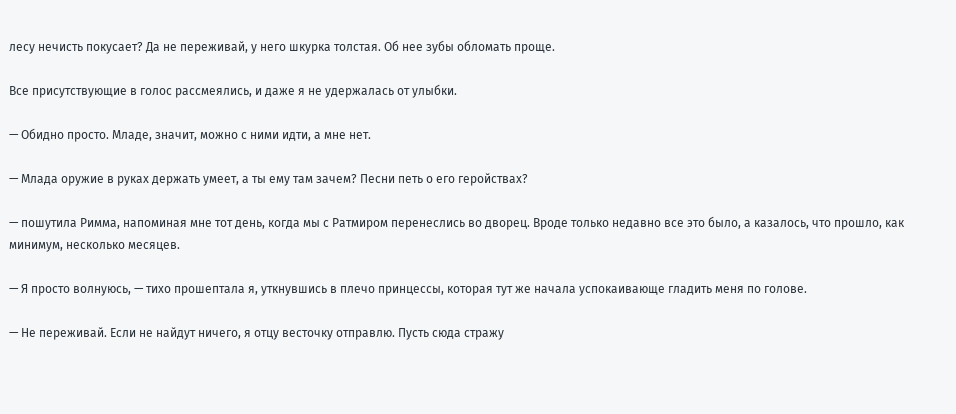лесу нечисть покусает? Да не переживай, у него шкурка толстая. Об нее зубы обломать проще.

Все присутствующие в голос рассмеялись, и даже я не удержалась от улыбки.

— Обидно просто. Младе, значит, можно с ними идти, а мне нет.

— Млада оружие в руках держать умеет, а ты ему там зачем? Песни петь о его геройствах?

— пошутила Римма, напоминая мне тот день, когда мы с Ратмиром перенеслись во дворец. Вроде только недавно все это было, а казалось, что прошло, как минимум, несколько месяцев.

— Я просто волнуюсь, — тихо прошептала я, уткнувшись в плечо принцессы, которая тут же начала успокаивающе гладить меня по голове.

— Не переживай. Если не найдут ничего, я отцу весточку отправлю. Пусть сюда стражу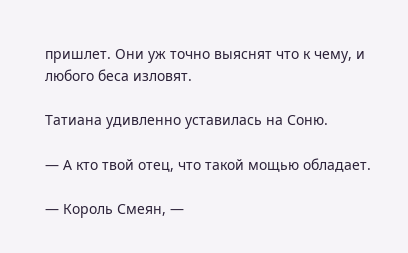пришлет. Они уж точно выяснят что к чему, и любого беса изловят.

Татиана удивленно уставилась на Соню.

— А кто твой отец, что такой мощью обладает.

— Король Смеян, —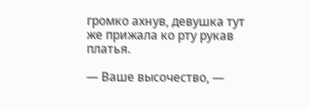громко ахнув, девушка тут же прижала ко рту рукав платья.

— Ваше высочество, —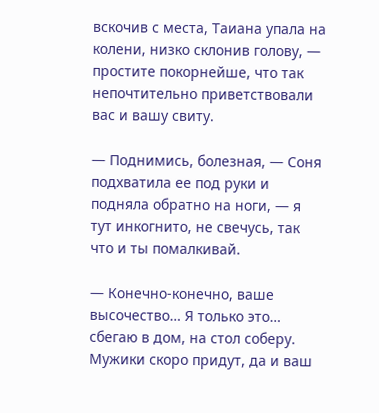вскочив с места, Таиана упала на колени, низко склонив голову, — простите покорнейше, что так непочтительно приветствовали вас и вашу свиту.

— Поднимись, болезная, — Соня подхватила ее под руки и подняла обратно на ноги, — я тут инкогнито, не свечусь, так что и ты помалкивай.

— Конечно-конечно, ваше высочество… Я только это… сбегаю в дом, на стол соберу. Мужики скоро придут, да и ваш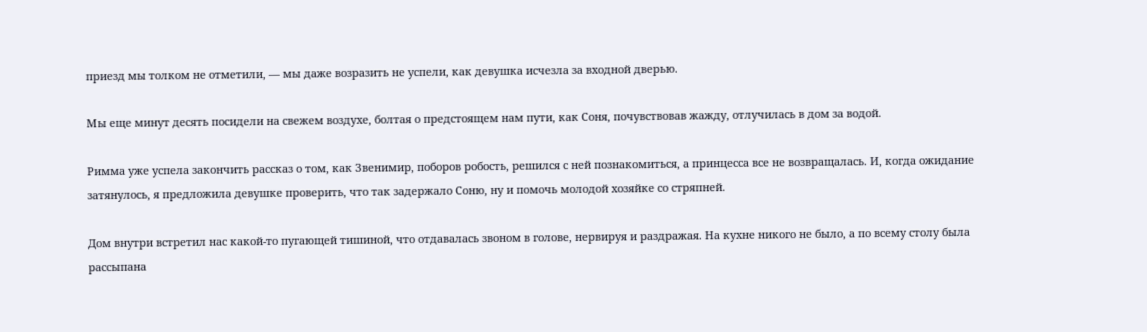приезд мы толком не отметили, — мы даже возразить не успели, как девушка исчезла за входной дверью.

Мы еще минут десять посидели на свежем воздухе, болтая о предстоящем нам пути, как Соня, почувствовав жажду, отлучилась в дом за водой.

Римма уже успела закончить рассказ о том, как Звенимир, поборов робость, решился с ней познакомиться, а принцесса все не возвращалась. И, когда ожидание затянулось, я предложила девушке проверить, что так задержало Соню, ну и помочь молодой хозяйке со стряпней.

Дом внутри встретил нас какой-то пугающей тишиной, что отдавалась звоном в голове, нервируя и раздражая. На кухне никого не было, а по всему столу была рассыпана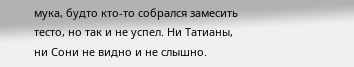мука, будто кто-то собрался замесить тесто, но так и не успел. Ни Татианы, ни Сони не видно и не слышно.